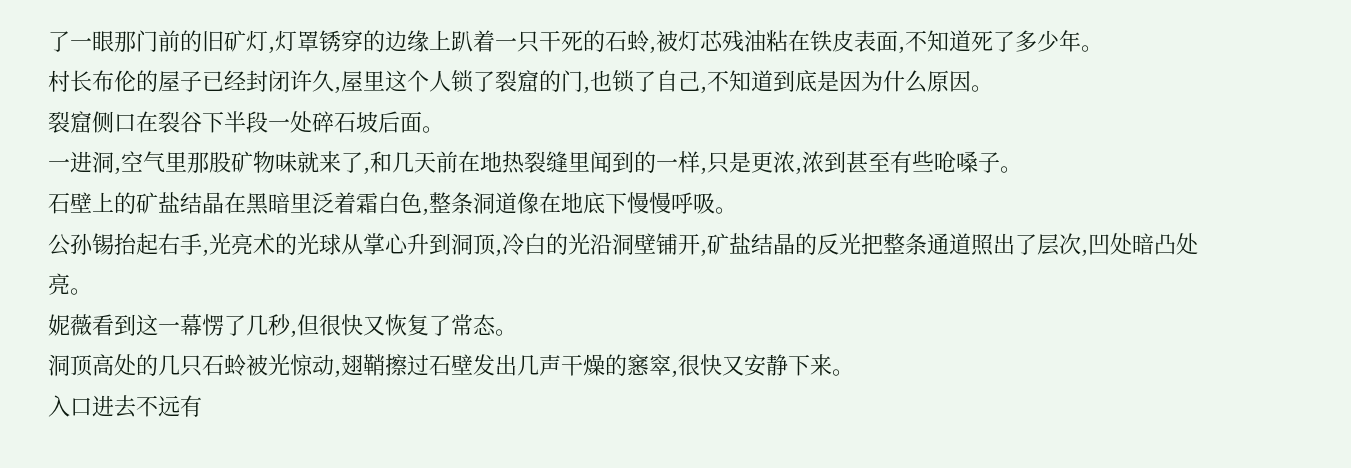了一眼那门前的旧矿灯,灯罩锈穿的边缘上趴着一只干死的石蛉,被灯芯残油粘在铁皮表面,不知道死了多少年。
村长布伦的屋子已经封闭许久,屋里这个人锁了裂窟的门,也锁了自己,不知道到底是因为什么原因。
裂窟侧口在裂谷下半段一处碎石坡后面。
一进洞,空气里那股矿物味就来了,和几天前在地热裂缝里闻到的一样,只是更浓,浓到甚至有些呛嗓子。
石壁上的矿盐结晶在黑暗里泛着霜白色,整条洞道像在地底下慢慢呼吸。
公孙锡抬起右手,光亮术的光球从掌心升到洞顶,冷白的光沿洞壁铺开,矿盐结晶的反光把整条通道照出了层次,凹处暗凸处亮。
妮薇看到这一幕愣了几秒,但很快又恢复了常态。
洞顶高处的几只石蛉被光惊动,翅鞘擦过石壁发出几声干燥的窸窣,很快又安静下来。
入口进去不远有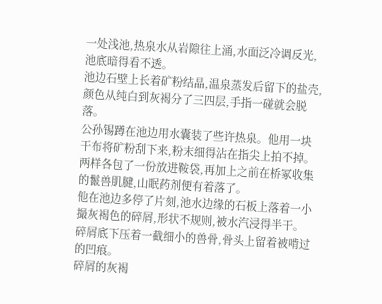一处浅池,热泉水从岩隙往上涌,水面泛冷调反光,池底暗得看不透。
池边石壁上长着矿粉结晶,温泉蒸发后留下的盐壳,颜色从纯白到灰褐分了三四层,手指一碰就会脱落。
公孙锡蹲在池边用水囊装了些许热泉。他用一块干布将矿粉刮下来,粉末细得沾在指尖上拍不掉。
两样各包了一份放进鞍袋,再加上之前在桥冢收集的鬣兽肌腱,山眠药剂便有着落了。
他在池边多停了片刻,池水边缘的石板上落着一小撮灰褐色的碎屑,形状不规则,被水汽浸得半干。
碎屑底下压着一截细小的兽骨,骨头上留着被啃过的凹痕。
碎屑的灰褐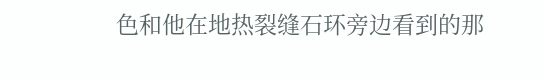色和他在地热裂缝石环旁边看到的那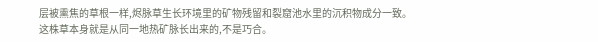层被熏焦的草根一样,烬脉草生长环境里的矿物残留和裂窟池水里的沉积物成分一致。
这株草本身就是从同一地热矿脉长出来的,不是巧合。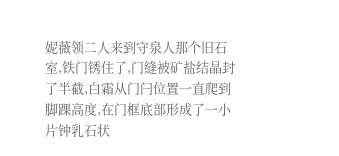妮薇领二人来到守泉人那个旧石室,铁门锈住了,门缝被矿盐结晶封了半截,白霜从门闩位置一直爬到脚踝高度,在门框底部形成了一小片钟乳石状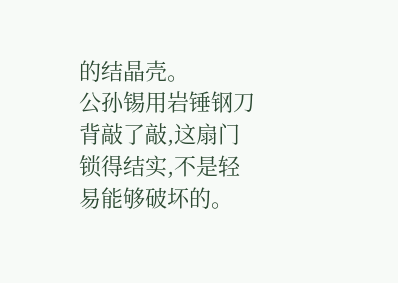的结晶壳。
公孙锡用岩锤钢刀背敲了敲,这扇门锁得结实,不是轻易能够破坏的。